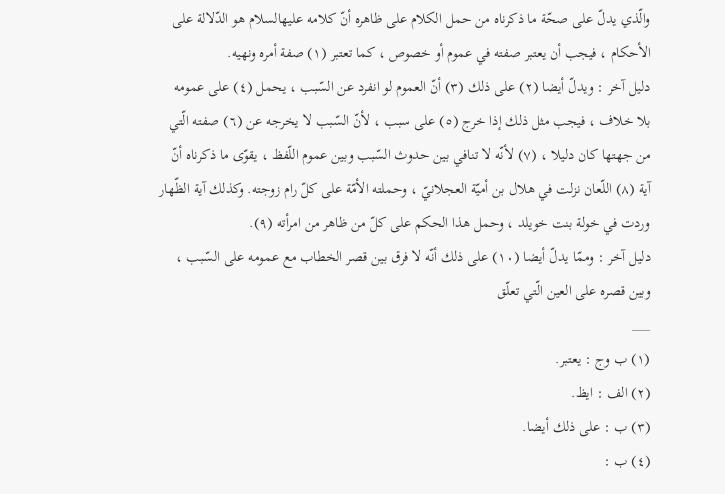والّذي يدلّ على صحّة ما ذكرناه من حمل الكلام على ظاهره أنّ كلامه عليهالسلام هو الدّلالة على الأحكام ، فيجب أن يعتبر صفته في عموم أو خصوص ، كما تعتبر (١) صفة أمره ونهيه.
دليل آخر : ويدلّ أيضا (٢) على ذلك (٣) أنّ العموم لو انفرد عن السّبب ، يحمل (٤) على عمومه بلا خلاف ، فيجب مثل ذلك إذا خرج (٥) على سبب ، لأنّ السّبب لا يخرجه عن (٦) صفته الّتي من جهتها كان دليلا ، (٧) لأنّه لا تنافي بين حدوث السّبب وبين عموم اللّفظ ، يقوّى ما ذكرناه أنّ آية (٨) اللّعان نزلت في هلال بن أميّة العجلانيّ ، وحملته الأمّة على كلّ رام زوجته. وكذلك آية الظّهار وردت في خولة بنت خويلد ، وحمل هذا الحكم على كلّ من ظاهر من امرأته (٩).
دليل آخر : وممّا يدلّ أيضا (١٠) على ذلك أنّه لا فرق بين قصر الخطاب مع عمومه على السّبب ، وبين قصره على العين الّتي تعلّق
___
(١) ب وج : يعتبر.
(٢) الف : ايظ.
(٣) ب : على ذلك أيضا.
(٤) ب :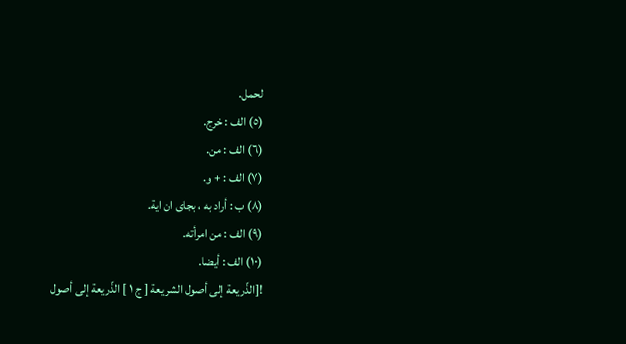لحمل.
(٥) الف : خرج.
(٦) الف : من.
(٧) الف : + و.
(٨) ب : أراد به ، بجاى ان اية.
(٩) الف : من امرأته.
(١٠) الف : أيضا.
![الذّريعة إلى أصول الشريعة [ ج ١ ] الذّريعة إلى أصول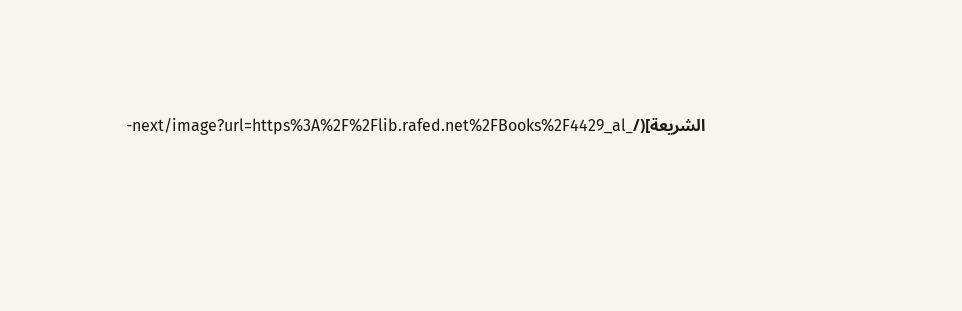الشريعة](/_next/image?url=https%3A%2F%2Flib.rafed.net%2FBooks%2F4429_al-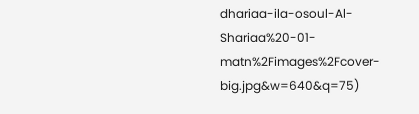dhariaa-ila-osoul-Al-Shariaa%20-01-matn%2Fimages%2Fcover-big.jpg&w=640&q=75)